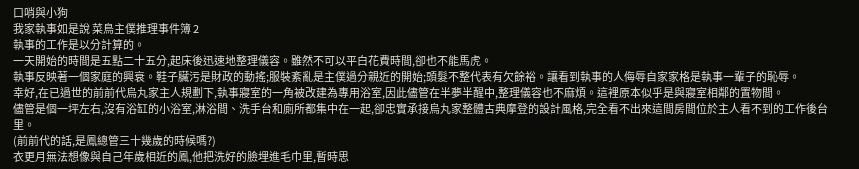口哨與小狗
我家執事如是說 菜鳥主僕推理事件簿 2
執事的工作是以分計算的。
一天開始的時間是五點二十五分,起床後迅速地整理儀容。雖然不可以平白花費時間,卻也不能馬虎。
執事反映著一個家庭的興衰。鞋子臟污是財政的動搖;服裝紊亂是主僕過分親近的開始;頭髮不整代表有欠餘裕。讓看到執事的人侮辱自家家格是執事一輩子的恥辱。
幸好,在已過世的前前代烏丸家主人規劃下,執事寢室的一角被改建為專用浴室,因此儘管在半夢半醒中,整理儀容也不麻煩。這裡原本似乎是與寢室相鄰的置物間。
儘管是個一坪左右,沒有浴缸的小浴室,淋浴間、洗手台和廁所都集中在一起,卻忠實承接烏丸家整體古典摩登的設計風格,完全看不出來這間房間位於主人看不到的工作後台里。
(前前代的話,是鳳總管三十幾歲的時候嗎?)
衣更月無法想像與自己年歲相近的鳳,他把洗好的臉埋進毛巾里,暫時思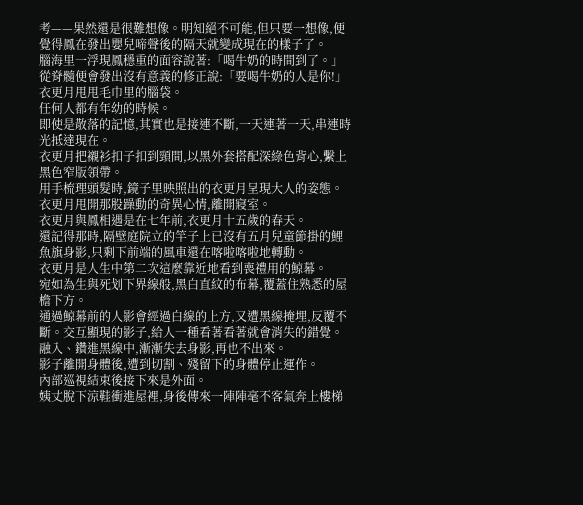考——果然還是很難想像。明知絕不可能,但只要一想像,便覺得鳳在發出嬰兒啼聲後的隔天就變成現在的樣子了。
腦海里一浮現鳳穩重的面容說著:「喝牛奶的時間到了。」從脊髓便會發出沒有意義的修正說:「要喝牛奶的人是你!」衣更月甩甩毛巾里的腦袋。
任何人都有年幼的時候。
即使是散落的記憶,其實也是接連不斷,一天連著一天,串連時光抵達現在。
衣更月把襯衫扣子扣到頸間,以黑外套搭配深綠色背心,繫上黑色窄版領帶。
用手梳理頭髮時,鏡子里映照出的衣更月呈現大人的姿態。
衣更月甩開那股躁動的奇異心情,離開寢室。
衣更月與鳳相遇是在七年前,衣更月十五歲的春天。
還記得那時,隔壁庭院立的竿子上已沒有五月兒童節掛的鯉魚旗身影,只剩下前端的風車還在喀啦喀啦地轉動。
衣更月是人生中第二次這麼靠近地看到喪禮用的鯨幕。
宛如為生與死划下界線般,黑白直紋的布幕,覆蓋住熟悉的屋檐下方。
通過鯨幕前的人影會經過白線的上方,又遭黑線掩埋,反覆不斷。交互顯現的影子,給人一種看著看著就會消失的錯覺。
融入、鑽進黑線中,漸漸失去身影,再也不出來。
影子離開身體後,遭到切割、殘留下的身體停止運作。
內部巡視結束後接下來是外面。
姨丈脫下涼鞋衝進屋裡,身後傳來一陣陣毫不客氣奔上樓梯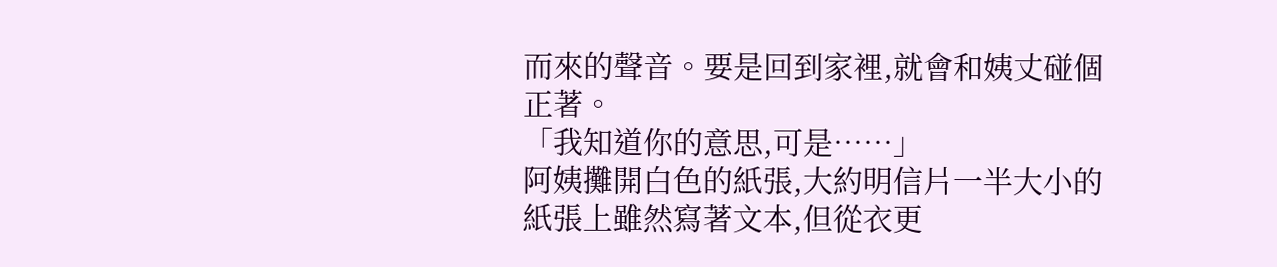而來的聲音。要是回到家裡,就會和姨丈碰個正著。
「我知道你的意思,可是……」
阿姨攤開白色的紙張,大約明信片一半大小的紙張上雖然寫著文本,但從衣更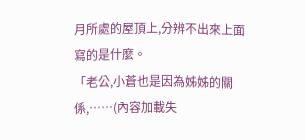月所處的屋頂上,分辨不出來上面寫的是什麼。
「老公,小蒼也是因為姊姊的關係,……(內容加載失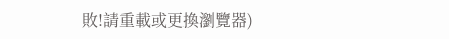敗!請重載或更換瀏覽器)